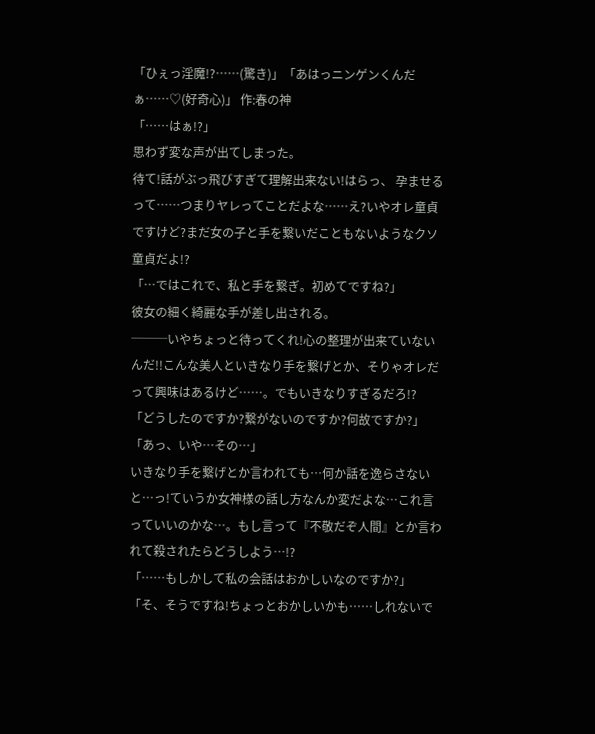「ひぇっ淫魔!?……(驚き)」「あはっニンゲンくんだぁ……♡(好奇心)」 作:春の神
「……はぁ!?」
思わず変な声が出てしまった。
待て!話がぶっ飛びすぎて理解出来ない!はらっ、 孕ませるって……つまりヤレってことだよな……え?いやオレ童貞ですけど?まだ女の子と手を繋いだこともないようなクソ童貞だよ!?
「…ではこれで、私と手を繋ぎ。初めてですね?」
彼女の細く綺麗な手が差し出される。
───いやちょっと待ってくれ!心の整理が出来ていないんだ!!こんな美人といきなり手を繋げとか、そりゃオレだって興味はあるけど……。でもいきなりすぎるだろ!?
「どうしたのですか?繋がないのですか?何故ですか?」
「あっ、いや…その…」
いきなり手を繋げとか言われても…何か話を逸らさないと…っ!ていうか女神様の話し方なんか変だよな…これ言っていいのかな…。もし言って『不敬だぞ人間』とか言われて殺されたらどうしよう…!?
「……もしかして私の会話はおかしいなのですか?」
「そ、そうですね!ちょっとおかしいかも……しれないで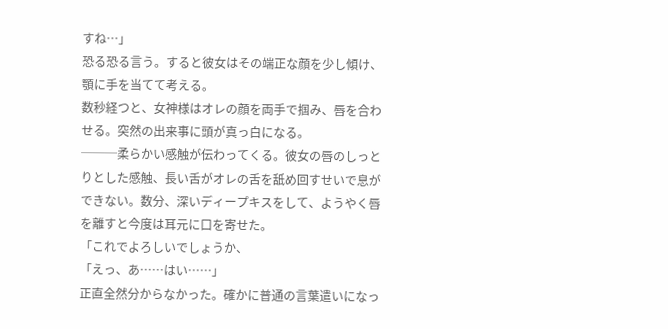すね…」
恐る恐る言う。すると彼女はその端正な顔を少し傾け、顎に手を当てて考える。
数秒経つと、女神様はオレの顔を両手で掴み、唇を合わせる。突然の出来事に頭が真っ白になる。
───柔らかい感触が伝わってくる。彼女の唇のしっとりとした感触、長い舌がオレの舌を舐め回すせいで息ができない。数分、深いディープキスをして、ようやく唇を離すと今度は耳元に口を寄せた。
「これでよろしいでしょうか、
「えっ、あ……はい……」
正直全然分からなかった。確かに普通の言葉遣いになっ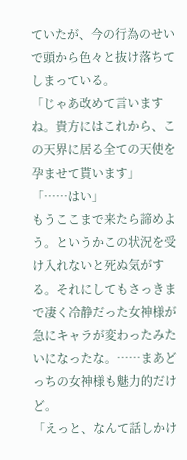ていたが、今の行為のせいで頭から色々と抜け落ちてしまっている。
「じゃあ改めて言いますね。貴方にはこれから、この天界に居る全ての天使を孕ませて貰います」
「……はい」
もうここまで来たら諦めよう。というかこの状況を受け入れないと死ぬ気がする。それにしてもさっきまで凄く冷静だった女神様が急にキャラが変わったみたいになったな。……まあどっちの女神様も魅力的だけど。
「えっと、なんて話しかけ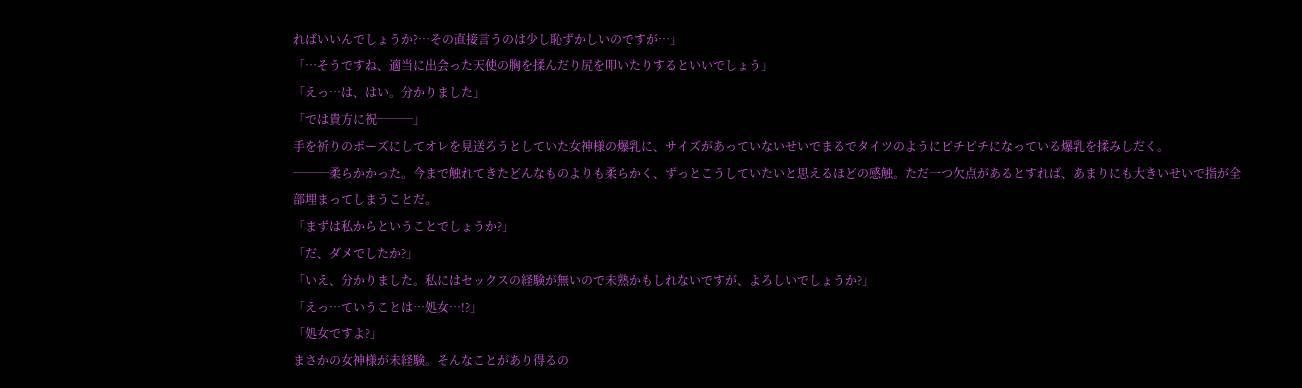ればいいんでしょうか?…その直接言うのは少し恥ずかしいのですが…」
「…そうですね、適当に出会った天使の胸を揉んだり尻を叩いたりするといいでしょう」
「えっ…は、はい。分かりました」
「では貴方に祝───」
手を祈りのポーズにしてオレを見送ろうとしていた女神様の爆乳に、サイズがあっていないせいでまるでタイツのようにピチピチになっている爆乳を揉みしだく。
───柔らかかった。今まで触れてきたどんなものよりも柔らかく、ずっとこうしていたいと思えるほどの感触。ただ一つ欠点があるとすれば、あまりにも大きいせいで指が全部埋まってしまうことだ。
「まずは私からということでしょうか?」
「だ、ダメでしたか?」
「いえ、分かりました。私にはセックスの経験が無いので未熟かもしれないですが、よろしいでしょうか?」
「えっ…ていうことは…処女…!?」
「処女ですよ?」
まさかの女神様が未経験。そんなことがあり得るの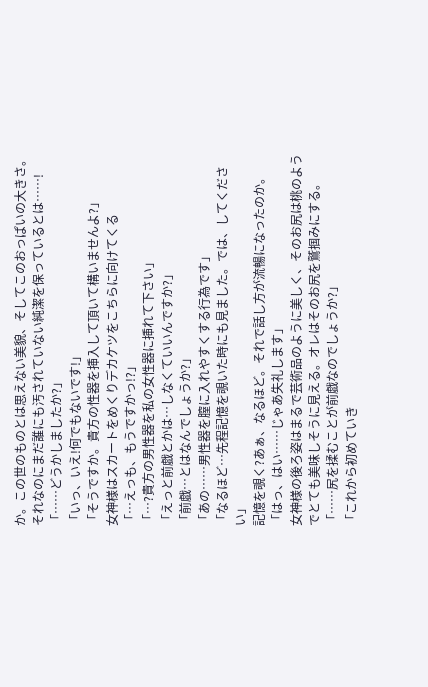か。この世のものとは思えない美貌、そしてこのおっぱいの大きさ。それなのにまだ誰にも汚されていない純潔を保っているとは……!
「……どうかしましたか?」
「いっ、いえ!何でもないです!」
「そうですか。貴方の性器を挿入して頂いて構いませんよ?」
女神様はスカートをめくりデカケツをこちらに向けてくる
「…えっも、もうですかっ!?」
「…?貴方の男性器を私の女性器に挿れて下さい」
「えっと前戯とかは…しなくていいんですか?」
「前戯…とはなんでしょうか?」
「あの……男性器を膣に入れやすくする行為です」
「なるほど…先程記憶を覗いた時にも見ました。では、してください」
記憶を覗く?あぁ、なるほど。それで話し方が流暢になったのか。
「はっ、はい……じゃあ失礼します」
女神様の後ろ姿はまるで芸術品のように美しく、そのお尻は桃のようでとても美味しそうに見える。オレはそのお尻を鷲掴みにする。
「……尻を揉むことが前戯なのでしょうか?」
「これから初めていき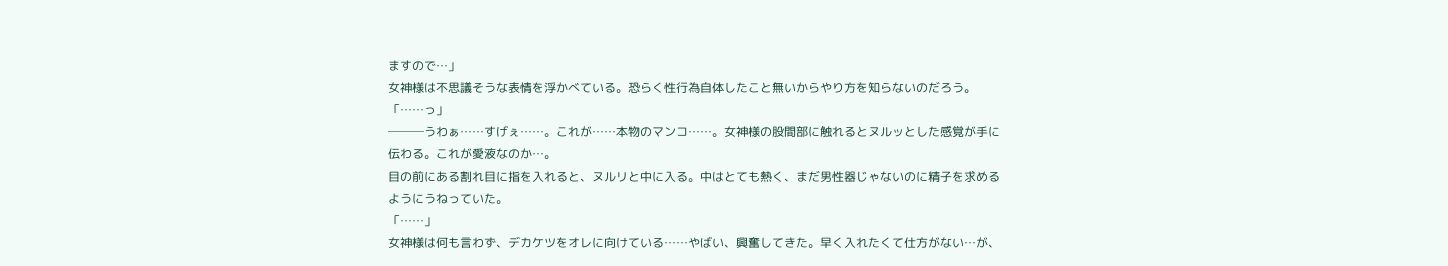ますので…」
女神様は不思議そうな表情を浮かべている。恐らく性行為自体したこと無いからやり方を知らないのだろう。
「……っ」
───うわぁ……すげぇ……。これが……本物のマンコ……。女神様の股間部に触れるとヌルッとした感覚が手に伝わる。これが愛液なのか…。
目の前にある割れ目に指を入れると、ヌルリと中に入る。中はとても熱く、まだ男性器じゃないのに精子を求めるようにうねっていた。
「……」
女神様は何も言わず、デカケツをオレに向けている……やばい、興奮してきた。早く入れたくて仕方がない…が、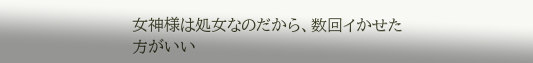女神様は処女なのだから、数回イかせた方がいい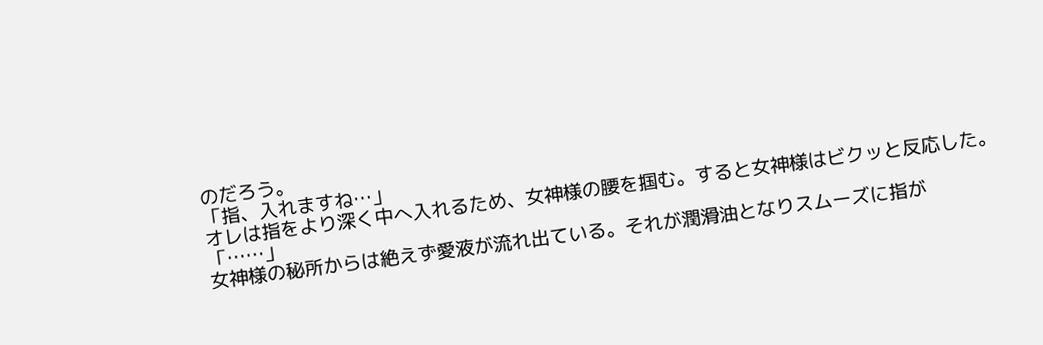のだろう。
「指、入れますね…」
オレは指をより深く中へ入れるため、女神様の腰を掴む。すると女神様はビクッと反応した。
「……」
女神様の秘所からは絶えず愛液が流れ出ている。それが潤滑油となりスムーズに指が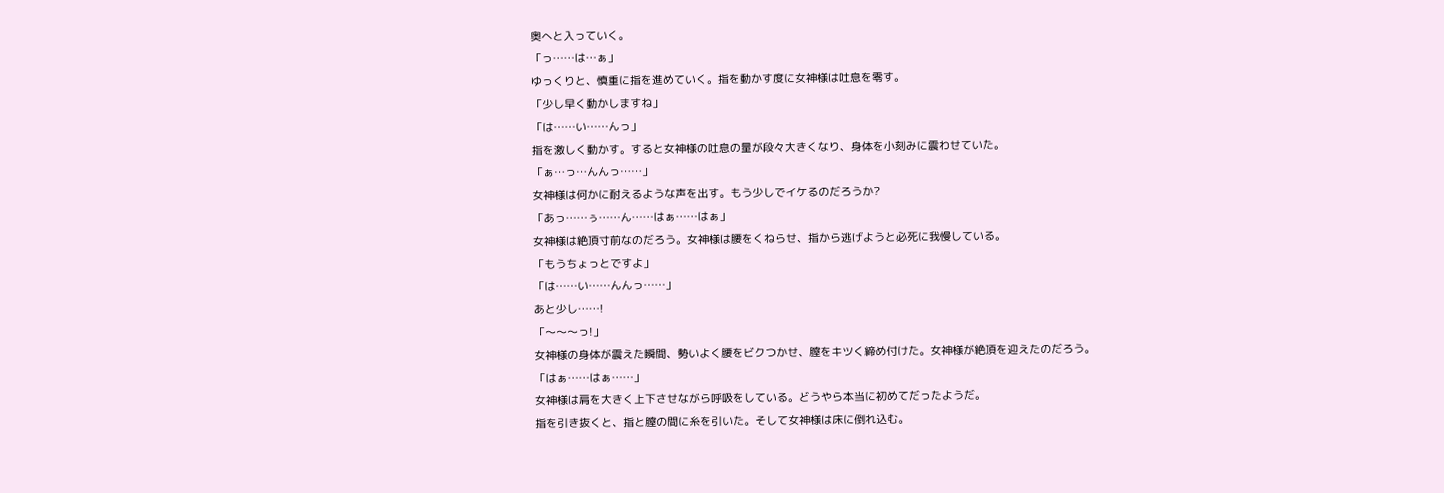奥へと入っていく。
「っ……は…ぁ」
ゆっくりと、慎重に指を進めていく。指を動かす度に女神様は吐息を零す。
「少し早く動かしますね」
「は……い……んっ」
指を激しく動かす。すると女神様の吐息の量が段々大きくなり、身体を小刻みに震わせていた。
「ぁ…っ…んんっ……」
女神様は何かに耐えるような声を出す。もう少しでイケるのだろうか?
「あっ……ぅ……ん……はぁ……はぁ」
女神様は絶頂寸前なのだろう。女神様は腰をくねらせ、指から逃げようと必死に我慢している。
「もうちょっとですよ」
「は……い……んんっ……」
あと少し……!
「〜〜〜っ!」
女神様の身体が震えた瞬間、勢いよく腰をビクつかせ、膣をキツく締め付けた。女神様が絶頂を迎えたのだろう。
「はぁ……はぁ……」
女神様は肩を大きく上下させながら呼吸をしている。どうやら本当に初めてだったようだ。
指を引き抜くと、指と膣の間に糸を引いた。そして女神様は床に倒れ込む。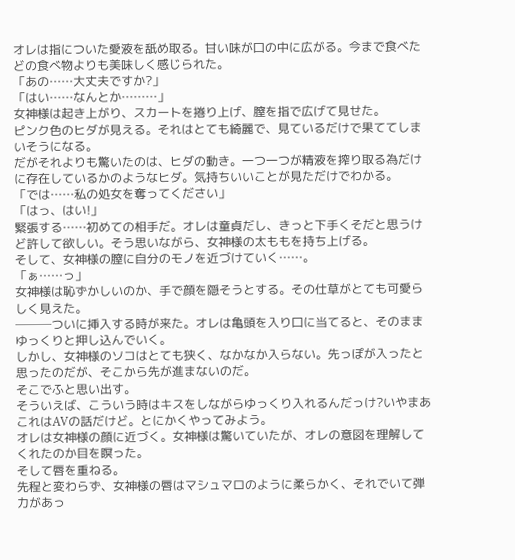オレは指についた愛液を舐め取る。甘い味が口の中に広がる。今まで食べたどの食べ物よりも美味しく感じられた。
「あの……大丈夫ですか?」
「はい……なんとか………」
女神様は起き上がり、スカートを捲り上げ、膣を指で広げて見せた。
ピンク色のヒダが見える。それはとても綺麗で、見ているだけで果ててしまいそうになる。
だがそれよりも驚いたのは、ヒダの動き。一つ一つが精液を搾り取る為だけに存在しているかのようなヒダ。気持ちいいことが見ただけでわかる。
「では……私の処女を奪ってください」
「はっ、はい!」
緊張する……初めての相手だ。オレは童貞だし、きっと下手くそだと思うけど許して欲しい。そう思いながら、女神様の太ももを持ち上げる。
そして、女神様の膣に自分のモノを近づけていく……。
「ぁ……っ」
女神様は恥ずかしいのか、手で顔を隠そうとする。その仕草がとても可愛らしく見えた。
───ついに挿入する時が来た。オレは亀頭を入り口に当てると、そのままゆっくりと押し込んでいく。
しかし、女神様のソコはとても狭く、なかなか入らない。先っぽが入ったと思ったのだが、そこから先が進まないのだ。
そこでふと思い出す。
そういえば、こういう時はキスをしながらゆっくり入れるんだっけ?いやまあこれはAVの話だけど。とにかくやってみよう。
オレは女神様の顔に近づく。女神様は驚いていたが、オレの意図を理解してくれたのか目を瞑った。
そして唇を重ねる。
先程と変わらず、女神様の唇はマシュマロのように柔らかく、それでいて弾力があっ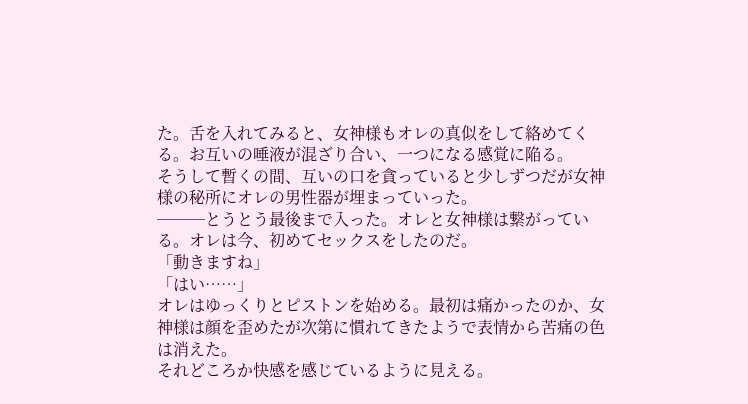た。舌を入れてみると、女神様もオレの真似をして絡めてくる。お互いの唾液が混ざり合い、一つになる感覚に陥る。
そうして暫くの間、互いの口を貪っていると少しずつだが女神様の秘所にオレの男性器が埋まっていった。
───とうとう最後まで入った。オレと女神様は繋がっている。オレは今、初めてセックスをしたのだ。
「動きますね」
「はい……」
オレはゆっくりとピストンを始める。最初は痛かったのか、女神様は顔を歪めたが次第に慣れてきたようで表情から苦痛の色は消えた。
それどころか快感を感じているように見える。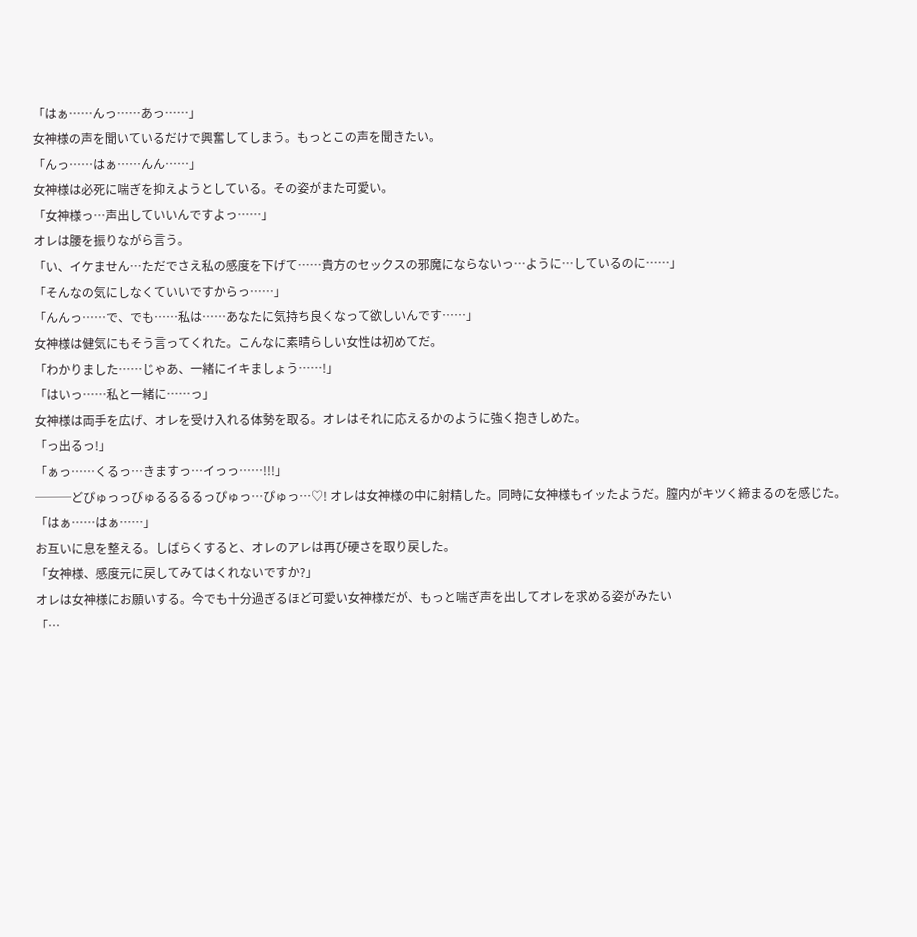「はぁ……んっ……あっ……」
女神様の声を聞いているだけで興奮してしまう。もっとこの声を聞きたい。
「んっ……はぁ……んん……」
女神様は必死に喘ぎを抑えようとしている。その姿がまた可愛い。
「女神様っ…声出していいんですよっ……」
オレは腰を振りながら言う。
「い、イケません…ただでさえ私の感度を下げて……貴方のセックスの邪魔にならないっ…ように…しているのに……」
「そんなの気にしなくていいですからっ……」
「んんっ……で、でも……私は……あなたに気持ち良くなって欲しいんです……」
女神様は健気にもそう言ってくれた。こんなに素晴らしい女性は初めてだ。
「わかりました……じゃあ、一緒にイキましょう……!」
「はいっ……私と一緒に……っ」
女神様は両手を広げ、オレを受け入れる体勢を取る。オレはそれに応えるかのように強く抱きしめた。
「っ出るっ!」
「ぁっ……くるっ…きますっ…イっっ……!!!」
───どぴゅっっびゅるるるるっぴゅっ…ぴゅっ…♡! オレは女神様の中に射精した。同時に女神様もイッたようだ。膣内がキツく締まるのを感じた。
「はぁ……はぁ……」
お互いに息を整える。しばらくすると、オレのアレは再び硬さを取り戻した。
「女神様、感度元に戻してみてはくれないですか?」
オレは女神様にお願いする。今でも十分過ぎるほど可愛い女神様だが、もっと喘ぎ声を出してオレを求める姿がみたい
「…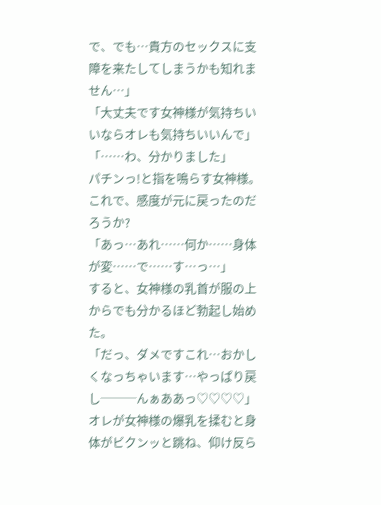で、でも…貴方のセックスに支障を来たしてしまうかも知れません…」
「大丈夫です女神様が気持ちいいならオレも気持ちいいんで」
「……わ、分かりました」
パチンっ!と指を鳴らす女神様。これで、感度が元に戻ったのだろうか?
「あっ…あれ……何か……身体が変……で……す…っ…」
すると、女神様の乳首が服の上からでも分かるほど勃起し始めた。
「だっ、ダメですこれ…おかしくなっちゃいます…やっぱり戻し───んぁああっ♡♡♡♡」
オレが女神様の爆乳を揉むと身体がビクンッと跳ね、仰け反ら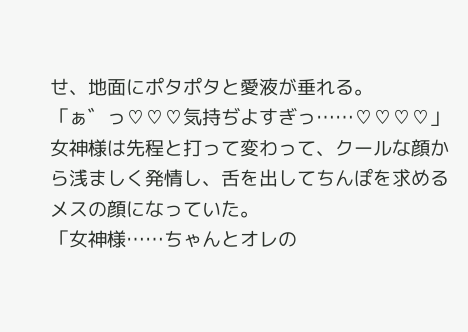せ、地面にポタポタと愛液が垂れる。
「ぁ゛っ♡♡♡気持ぢよすぎっ……♡♡♡♡」
女神様は先程と打って変わって、クールな顔から浅ましく発情し、舌を出してちんぽを求めるメスの顔になっていた。
「女神様……ちゃんとオレの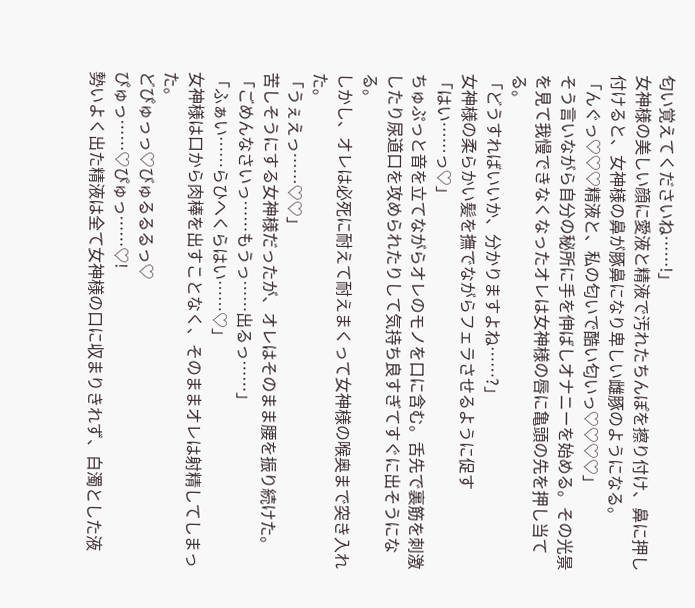匂い覚えてくださいね……!」
女神様の美しい顔に愛液と精液で汚れたちんぽを擦り付け、鼻に押し付けると、女神様の鼻が豚鼻になり卑しい雌豚のようになる。
「んぐっ♡♡♡精液と、私の匂いで酷い匂いっ♡♡♡♡」
そう言いながら自分の秘所に手を伸ばしオナニーを始める。その光景を見て我慢できなくなったオレは女神様の唇に亀頭の先を押し当てる。
「どうすればいいか、分かりますよね……?」
女神様の柔らかい髪を撫でながらフェラさせるように促す
「はい……っ♡」
ちゅぷっと音を立てながらオレのモノを口に含む。舌先で裏筋を刺激したり尿道口を攻められたりして気持ち良すぎてすぐに出そうになる。
しかし、オレは必死に耐えて耐えまくって女神様の喉奥まで突き入れた。
「うぇえっ……♡♡」
苦しそうにする女神様だったが、オレはそのまま腰を振り続けた。
「ごめんなさいっ……もうっ……出るっ……」
「ふぁい……らひへくらはい……♡」
女神様は口から肉棒を出すことなく、そのままオレは射精してしまった。
どぴゅっっ♡びゅるるるっ♡
ぴゅっ……♡ぴゅっ……♡!
勢いよく出た精液は全て女神様の口に収まりきれず、白濁とした液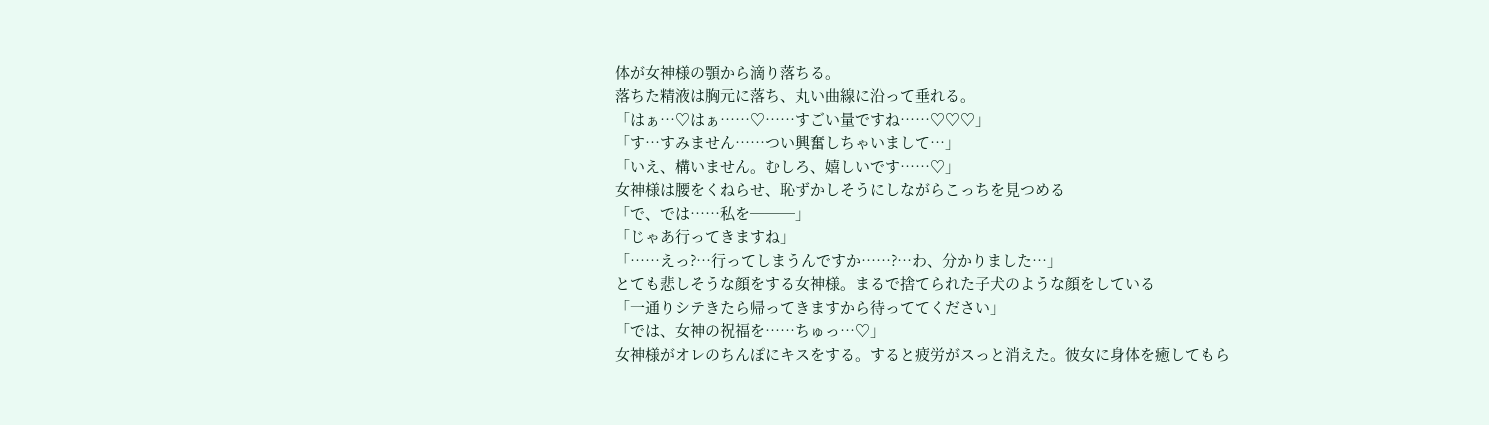体が女神様の顎から滴り落ちる。
落ちた精液は胸元に落ち、丸い曲線に沿って垂れる。
「はぁ…♡はぁ……♡……すごい量ですね……♡♡♡」
「す…すみません……つい興奮しちゃいまして…」
「いえ、構いません。むしろ、嬉しいです……♡」
女神様は腰をくねらせ、恥ずかしそうにしながらこっちを見つめる
「で、では……私を───」
「じゃあ行ってきますね」
「……えっ?…行ってしまうんですか……?…わ、分かりました…」
とても悲しそうな顔をする女神様。まるで捨てられた子犬のような顔をしている
「一通りシテきたら帰ってきますから待っててください」
「では、女神の祝福を……ちゅっ…♡」
女神様がオレのちんぽにキスをする。すると疲労がスっと消えた。彼女に身体を癒してもら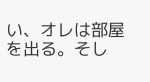い、オレは部屋を出る。そし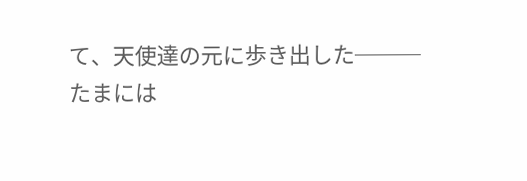て、天使達の元に歩き出した───
たまには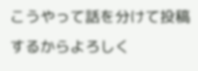こうやって話を分けて投稿するからよろしく